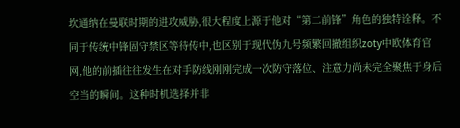坎通纳在曼联时期的进攻威胁,很大程度上源于他对“第二前锋”角色的独特诠释。不同于传统中锋固守禁区等待传中,也区别于现代伪九号频繁回撤组织zoty中欧体育官网,他的前插往往发生在对手防线刚刚完成一次防守落位、注意力尚未完全聚焦于身后空当的瞬间。这种时机选择并非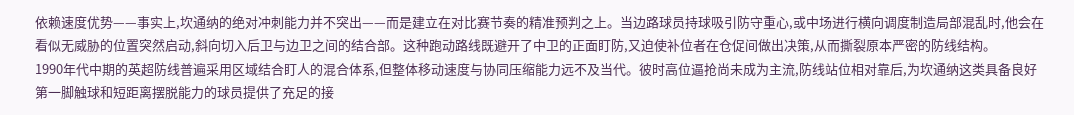依赖速度优势——事实上,坎通纳的绝对冲刺能力并不突出——而是建立在对比赛节奏的精准预判之上。当边路球员持球吸引防守重心,或中场进行横向调度制造局部混乱时,他会在看似无威胁的位置突然启动,斜向切入后卫与边卫之间的结合部。这种跑动路线既避开了中卫的正面盯防,又迫使补位者在仓促间做出决策,从而撕裂原本严密的防线结构。
1990年代中期的英超防线普遍采用区域结合盯人的混合体系,但整体移动速度与协同压缩能力远不及当代。彼时高位逼抢尚未成为主流,防线站位相对靠后,为坎通纳这类具备良好第一脚触球和短距离摆脱能力的球员提供了充足的接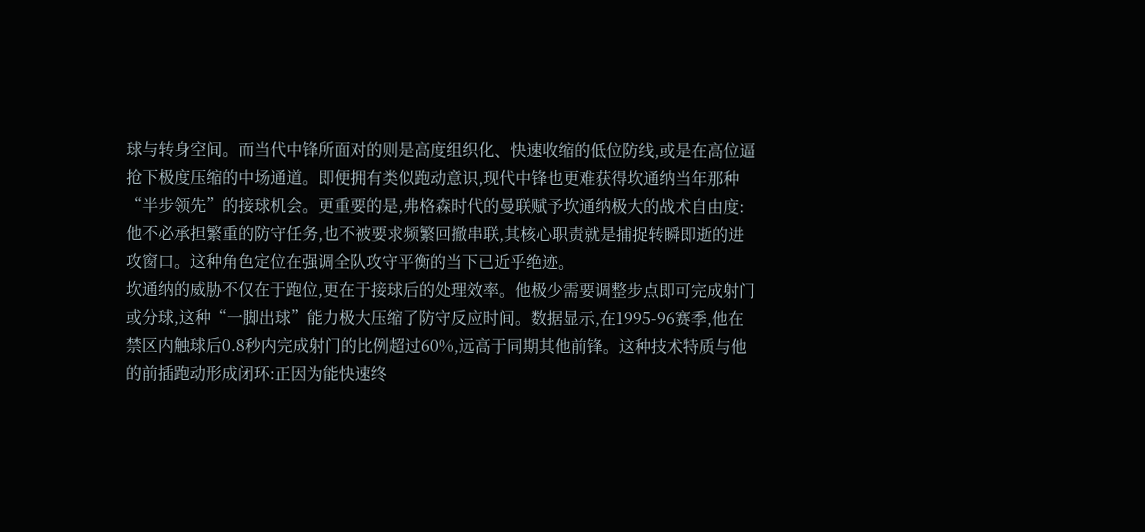球与转身空间。而当代中锋所面对的则是高度组织化、快速收缩的低位防线,或是在高位逼抢下极度压缩的中场通道。即便拥有类似跑动意识,现代中锋也更难获得坎通纳当年那种“半步领先”的接球机会。更重要的是,弗格森时代的曼联赋予坎通纳极大的战术自由度:他不必承担繁重的防守任务,也不被要求频繁回撤串联,其核心职责就是捕捉转瞬即逝的进攻窗口。这种角色定位在强调全队攻守平衡的当下已近乎绝迹。
坎通纳的威胁不仅在于跑位,更在于接球后的处理效率。他极少需要调整步点即可完成射门或分球,这种“一脚出球”能力极大压缩了防守反应时间。数据显示,在1995-96赛季,他在禁区内触球后0.8秒内完成射门的比例超过60%,远高于同期其他前锋。这种技术特质与他的前插跑动形成闭环:正因为能快速终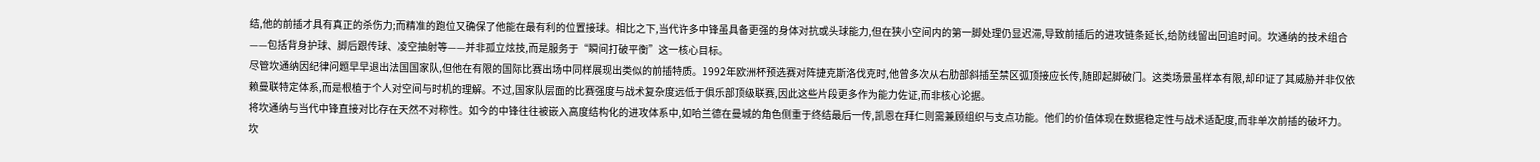结,他的前插才具有真正的杀伤力;而精准的跑位又确保了他能在最有利的位置接球。相比之下,当代许多中锋虽具备更强的身体对抗或头球能力,但在狭小空间内的第一脚处理仍显迟滞,导致前插后的进攻链条延长,给防线留出回追时间。坎通纳的技术组合——包括背身护球、脚后跟传球、凌空抽射等——并非孤立炫技,而是服务于“瞬间打破平衡”这一核心目标。
尽管坎通纳因纪律问题早早退出法国国家队,但他在有限的国际比赛出场中同样展现出类似的前插特质。1992年欧洲杯预选赛对阵捷克斯洛伐克时,他曾多次从右肋部斜插至禁区弧顶接应长传,随即起脚破门。这类场景虽样本有限,却印证了其威胁并非仅依赖曼联特定体系,而是根植于个人对空间与时机的理解。不过,国家队层面的比赛强度与战术复杂度远低于俱乐部顶级联赛,因此这些片段更多作为能力佐证,而非核心论据。
将坎通纳与当代中锋直接对比存在天然不对称性。如今的中锋往往被嵌入高度结构化的进攻体系中,如哈兰德在曼城的角色侧重于终结最后一传,凯恩在拜仁则需兼顾组织与支点功能。他们的价值体现在数据稳定性与战术适配度,而非单次前插的破坏力。坎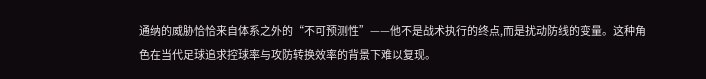通纳的威胁恰恰来自体系之外的“不可预测性”——他不是战术执行的终点,而是扰动防线的变量。这种角色在当代足球追求控球率与攻防转换效率的背景下难以复现。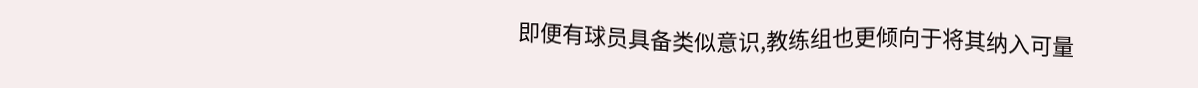即便有球员具备类似意识,教练组也更倾向于将其纳入可量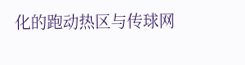化的跑动热区与传球网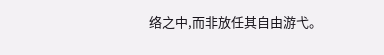络之中,而非放任其自由游弋。